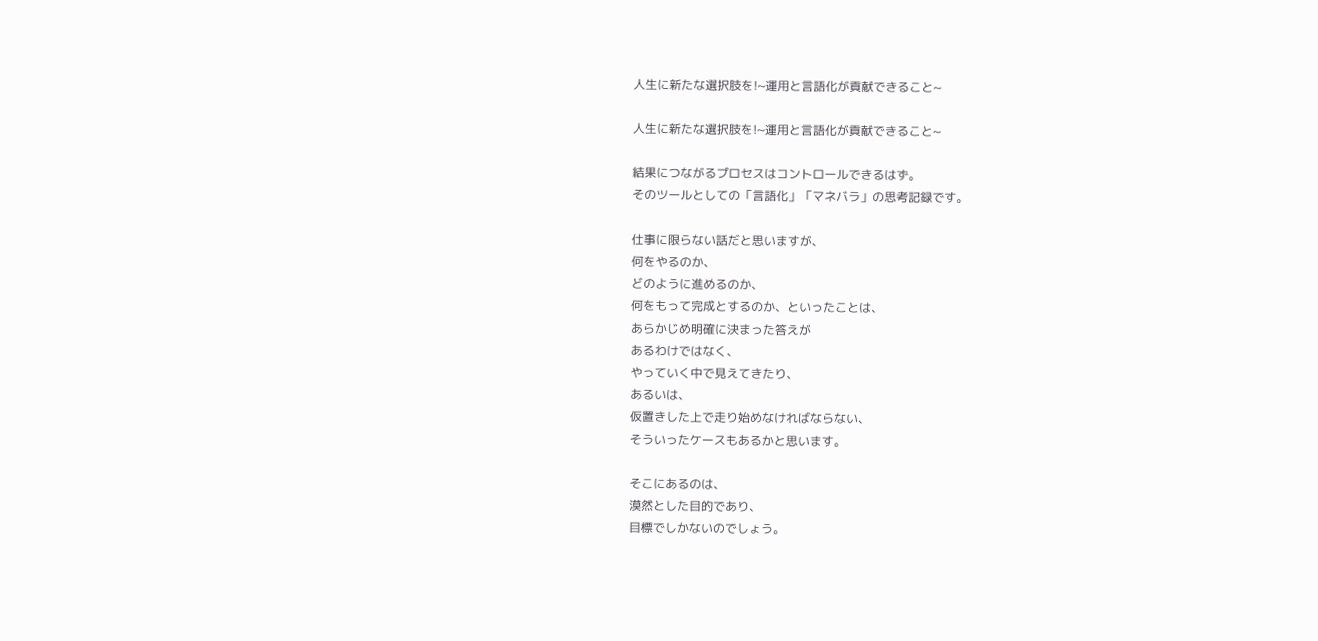人生に新たな選択肢を!~運用と言語化が貢献できること~

人生に新たな選択肢を!~運用と言語化が貢献できること~

結果につながるプロセスはコントロールできるはず。
そのツールとしての「言語化」「マネバラ」の思考記録です。

仕事に限らない話だと思いますが、
何をやるのか、
どのように進めるのか、
何をもって完成とするのか、といったことは、
あらかじめ明確に決まった答えが
あるわけではなく、
やっていく中で見えてきたり、
あるいは、
仮置きした上で走り始めなければならない、
そういったケースもあるかと思います。

そこにあるのは、
漠然とした目的であり、
目標でしかないのでしょう。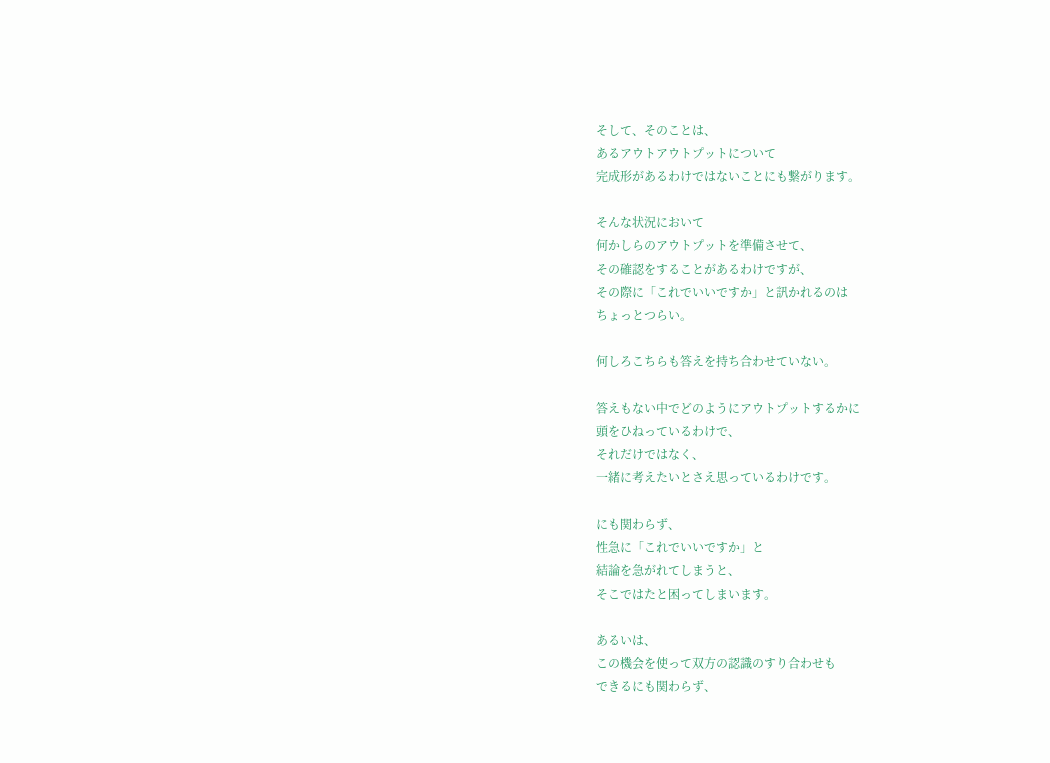そして、そのことは、
あるアウトアウトプットについて
完成形があるわけではないことにも繋がります。

そんな状況において
何かしらのアウトプットを準備させて、
その確認をすることがあるわけですが、
その際に「これでいいですか」と訊かれるのは
ちょっとつらい。

何しろこちらも答えを持ち合わせていない。

答えもない中でどのようにアウトプットするかに
頭をひねっているわけで、
それだけではなく、
一緒に考えたいとさえ思っているわけです。

にも関わらず、
性急に「これでいいですか」と
結論を急がれてしまうと、
そこではたと困ってしまいます。

あるいは、
この機会を使って双方の認識のすり合わせも
できるにも関わらず、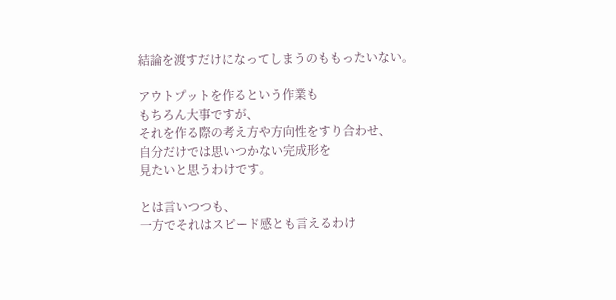結論を渡すだけになってしまうのももったいない。

アウトプットを作るという作業も
もちろん大事ですが、
それを作る際の考え方や方向性をすり合わせ、
自分だけでは思いつかない完成形を
見たいと思うわけです。

とは言いつつも、
一方でそれはスピード感とも言えるわけ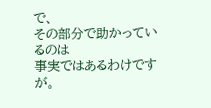で、
その部分で助かっているのは
事実ではあるわけですが。